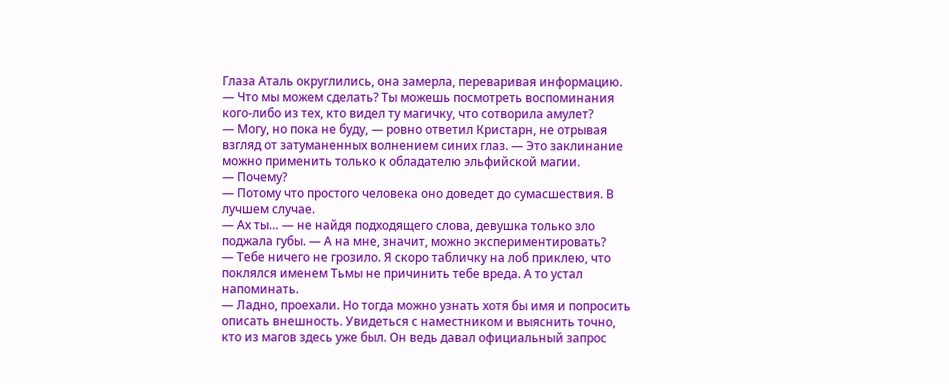Глаза Аталь округлились, она замерла, переваривая информацию.
— Что мы можем сделать? Ты можешь посмотреть воспоминания кого-либо из тех, кто видел ту магичку, что сотворила амулет?
— Могу, но пока не буду, — ровно ответил Кристарн, не отрывая взгляд от затуманенных волнением синих глаз. — Это заклинание можно применить только к обладателю эльфийской магии.
— Почему?
— Потому что простого человека оно доведет до сумасшествия. В лучшем случае.
— Ах ты… — не найдя подходящего слова, девушка только зло поджала губы. — А на мне, значит, можно экспериментировать?
— Тебе ничего не грозило. Я скоро табличку на лоб приклею, что поклялся именем Тьмы не причинить тебе вреда. А то устал напоминать.
— Ладно, проехали. Но тогда можно узнать хотя бы имя и попросить описать внешность. Увидеться с наместником и выяснить точно, кто из магов здесь уже был. Он ведь давал официальный запрос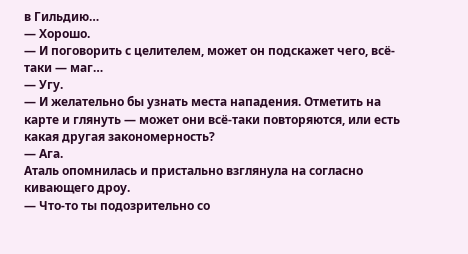в Гильдию…
— Хорошо.
— И поговорить с целителем, может он подскажет чего, всё-таки — маг…
— Угу.
— И желательно бы узнать места нападения. Отметить на карте и глянуть — может они всё-таки повторяются, или есть какая другая закономерность?
— Ага.
Аталь опомнилась и пристально взглянула на согласно кивающего дроу.
— Что-то ты подозрительно со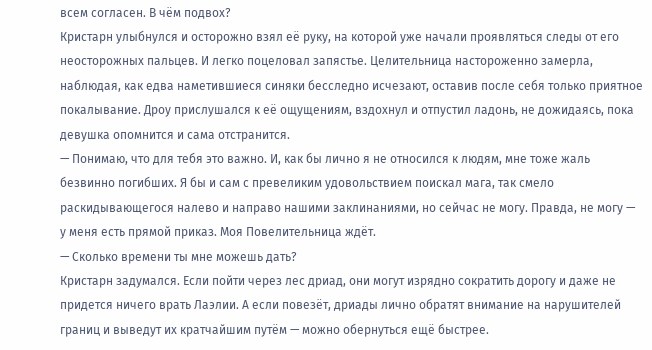всем согласен. В чём подвох?
Кристарн улыбнулся и осторожно взял её руку, на которой уже начали проявляться следы от его неосторожных пальцев. И легко поцеловал запястье. Целительница настороженно замерла, наблюдая, как едва наметившиеся синяки бесследно исчезают, оставив после себя только приятное покалывание. Дроу прислушался к её ощущениям, вздохнул и отпустил ладонь, не дожидаясь, пока девушка опомнится и сама отстранится.
— Понимаю, что для тебя это важно. И, как бы лично я не относился к людям, мне тоже жаль безвинно погибших. Я бы и сам с превеликим удовольствием поискал мага, так смело раскидывающегося налево и направо нашими заклинаниями, но сейчас не могу. Правда, не могу — у меня есть прямой приказ. Моя Повелительница ждёт.
— Сколько времени ты мне можешь дать?
Кристарн задумался. Если пойти через лес дриад, они могут изрядно сократить дорогу и даже не придется ничего врать Лаэлии. А если повезёт, дриады лично обратят внимание на нарушителей границ и выведут их кратчайшим путём — можно обернуться ещё быстрее.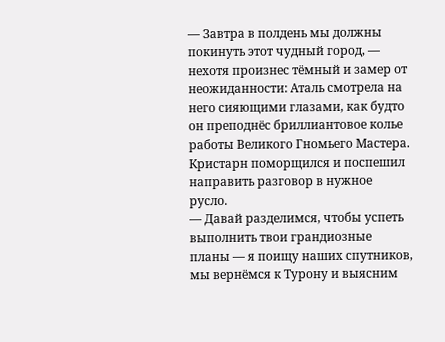— Завтра в полдень мы должны покинуть этот чудный город, — нехотя произнес тёмный и замер от неожиданности: Аталь смотрела на него сияющими глазами, как будто он преподнёс бриллиантовое колье работы Великого Гномьего Мастера. Кристарн поморщился и поспешил направить разговор в нужное русло.
— Давай разделимся, чтобы успеть выполнить твои грандиозные планы — я поищу наших спутников, мы вернёмся к Турону и выясним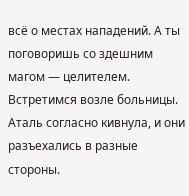всё о местах нападений. А ты поговоришь со здешним магом — целителем. Встретимся возле больницы.
Аталь согласно кивнула, и они разъехались в разные стороны.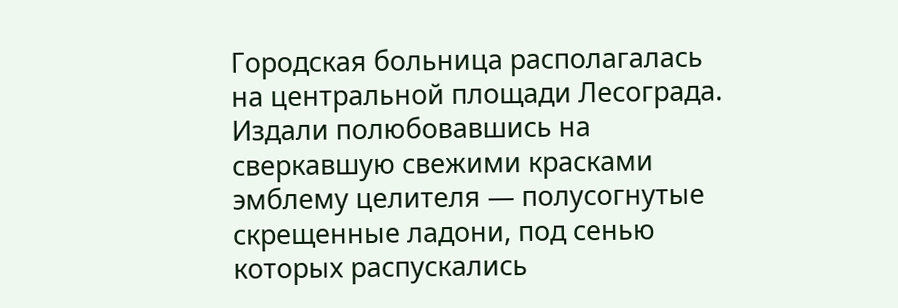Городская больница располагалась на центральной площади Лесограда. Издали полюбовавшись на сверкавшую свежими красками эмблему целителя — полусогнутые скрещенные ладони, под сенью которых распускались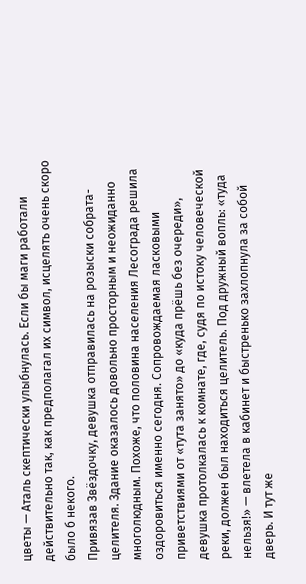цветы — Аталь скептически улыбнулась. Если бы маги работали действительно так, как предполагал их символ, исцелять очень скоро было б некого.
Привязав Звёздочку, девушка отправилась на розыски собрата-целителя. Здание оказалось довольно просторным и неожиданно многолюдным. Похоже, что половина населения Лесограда решила оздоровиться именно сегодня. Сопровождаемая ласковыми приветствиями от «тута занято» до «куда прёшь без очереди», девушка протолкалась к комнате, где, судя по истоку человеческой реки, должен был находиться целитель. Под дружный вопль: «туда нельзя!» — влетела в кабинет и быстренько захлопнула за собой дверь. И тут же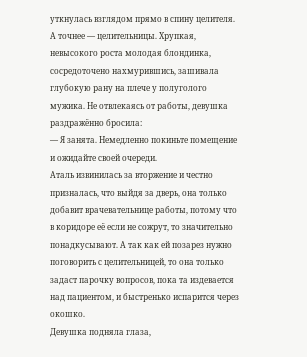уткнулась взглядом прямо в спину целителя. А точнее — целительницы. Хрупкая, невысокого роста молодая блондинка, сосредоточено нахмурившись, зашивала глубокую рану на плече у полуголого мужика. Не отвлекаясь от работы, девушка раздражённо бросила:
— Я занята. Немедленно покиньте помещение и ожидайте своей очереди.
Аталь извинилась за вторжение и честно призналась, что выйдя за дверь, она только добавит врачевательнице работы, потому что в коридоре её если не сожрут, то значительно понадкусывают. А так как ей позарез нужно поговорить с целительницей, то она только задаст парочку вопросов, пока та издевается над пациентом, и быстренько испарится через окошко.
Девушка подняла глаза,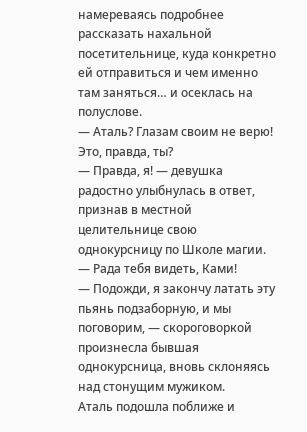намереваясь подробнее рассказать нахальной посетительнице, куда конкретно ей отправиться и чем именно там заняться… и осеклась на полуслове.
— Аталь? Глазам своим не верю! Это, правда, ты?
— Правда, я! — девушка радостно улыбнулась в ответ, признав в местной целительнице свою однокурсницу по Школе магии. — Рада тебя видеть, Ками!
— Подожди, я закончу латать эту пьянь подзаборную, и мы поговорим, — скороговоркой произнесла бывшая однокурсница, вновь склоняясь над стонущим мужиком.
Аталь подошла поближе и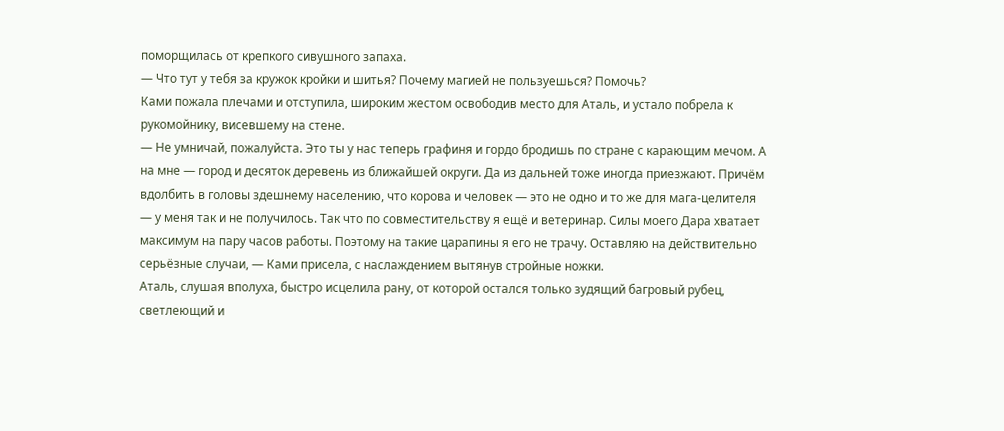поморщилась от крепкого сивушного запаха.
— Что тут у тебя за кружок кройки и шитья? Почему магией не пользуешься? Помочь?
Ками пожала плечами и отступила, широким жестом освободив место для Аталь, и устало побрела к рукомойнику, висевшему на стене.
— Не умничай, пожалуйста. Это ты у нас теперь графиня и гордо бродишь по стране с карающим мечом. А на мне — город и десяток деревень из ближайшей округи. Да из дальней тоже иногда приезжают. Причём вдолбить в головы здешнему населению, что корова и человек — это не одно и то же для мага-целителя — у меня так и не получилось. Так что по совместительству я ещё и ветеринар. Силы моего Дара хватает максимум на пару часов работы. Поэтому на такие царапины я его не трачу. Оставляю на действительно серьёзные случаи, — Ками присела, с наслаждением вытянув стройные ножки.
Аталь, слушая вполуха, быстро исцелила рану, от которой остался только зудящий багровый рубец, светлеющий и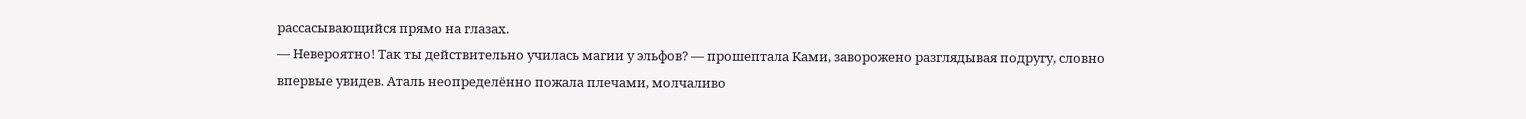рассасывающийся прямо на глазах.
— Невероятно! Так ты действительно училась магии у эльфов? — прошептала Ками, заворожено разглядывая подругу, словно впервые увидев. Аталь неопределённо пожала плечами, молчаливо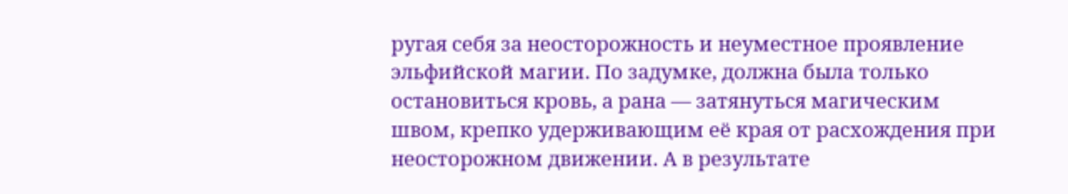ругая себя за неосторожность и неуместное проявление эльфийской магии. По задумке, должна была только остановиться кровь, а рана — затянуться магическим швом, крепко удерживающим её края от расхождения при неосторожном движении. А в результате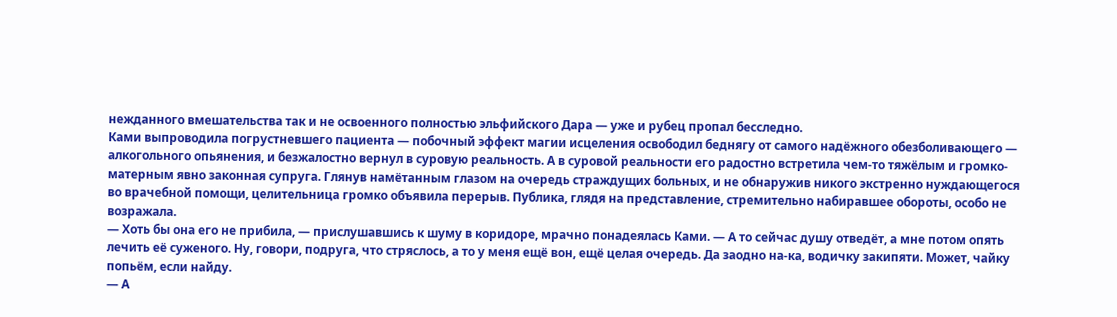нежданного вмешательства так и не освоенного полностью эльфийского Дара — уже и рубец пропал бесследно.
Ками выпроводила погрустневшего пациента — побочный эффект магии исцеления освободил беднягу от самого надёжного обезболивающего — алкогольного опьянения, и безжалостно вернул в суровую реальность. А в суровой реальности его радостно встретила чем-то тяжёлым и громко-матерным явно законная супруга. Глянув намётанным глазом на очередь страждущих больных, и не обнаружив никого экстренно нуждающегося во врачебной помощи, целительница громко объявила перерыв. Публика, глядя на представление, стремительно набиравшее обороты, особо не возражала.
— Хоть бы она его не прибила, — прислушавшись к шуму в коридоре, мрачно понадеялась Ками. — А то сейчас душу отведёт, а мне потом опять лечить её суженого. Ну, говори, подруга, что стряслось, а то у меня ещё вон, ещё целая очередь. Да заодно на-ка, водичку закипяти. Может, чайку попьём, если найду.
— А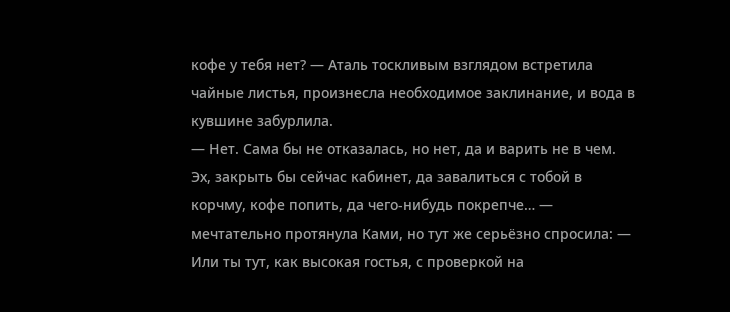кофе у тебя нет? — Аталь тоскливым взглядом встретила чайные листья, произнесла необходимое заклинание, и вода в кувшине забурлила.
— Нет. Сама бы не отказалась, но нет, да и варить не в чем. Эх, закрыть бы сейчас кабинет, да завалиться с тобой в корчму, кофе попить, да чего-нибудь покрепче… — мечтательно протянула Ками, но тут же серьёзно спросила: — Или ты тут, как высокая гостья, с проверкой на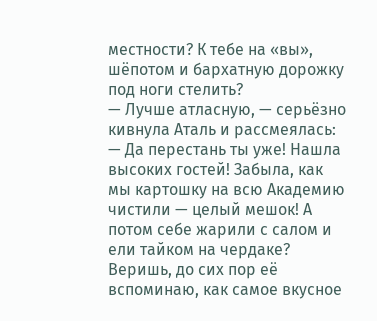местности? К тебе на «вы», шёпотом и бархатную дорожку под ноги стелить?
— Лучше атласную, — серьёзно кивнула Аталь и рассмеялась: — Да перестань ты уже! Нашла высоких гостей! Забыла, как мы картошку на всю Академию чистили — целый мешок! А потом себе жарили с салом и ели тайком на чердаке? Веришь, до сих пор её вспоминаю, как самое вкусное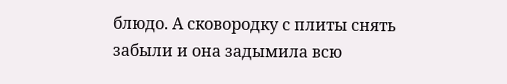блюдо. А сковородку с плиты снять забыли и она задымила всю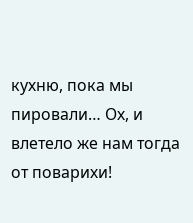кухню, пока мы пировали… Ох, и влетело же нам тогда от поварихи!